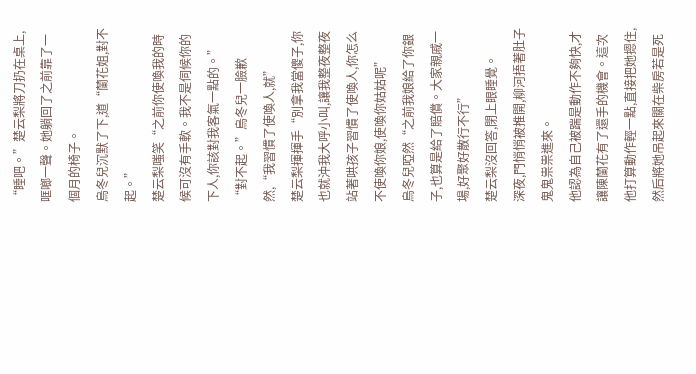“睡吧。”楚云梨將刀扔在桌上,哐啷一聲。她躺回了之前靠了一個月的椅子。
烏冬兒沉默了下,道“蘭花姐,對不起。”
楚云梨嗤笑“之前你使喚我的時候可沒有手軟。我不是伺候你的下人,你該對我客氣一點的。”
“對不起。”烏冬兒一臉歉然,“我習慣了使喚人,就”
楚云梨揮揮手“別拿我當傻子,你也就沖我大呼小叫,讓我整夜整夜站著哄孩子習慣了使喚人,你怎么不使喚你娘,使喚你姑姑呢”
烏冬兒啞然“之前我娘給了你銀子,也算是給了賠償。大家親戚一場,好聚好散行不行”
楚云梨沒回答,閉上眼睡覺。
深夜,門悄悄被推開,柳河捂著肚子鬼鬼祟祟進來。
他認為自己被踹是動作不夠快,才讓陳蘭花有了還手的機會。這次他打算動作輕一點,直接把她摁住,然后將她吊起來關在柴房若是死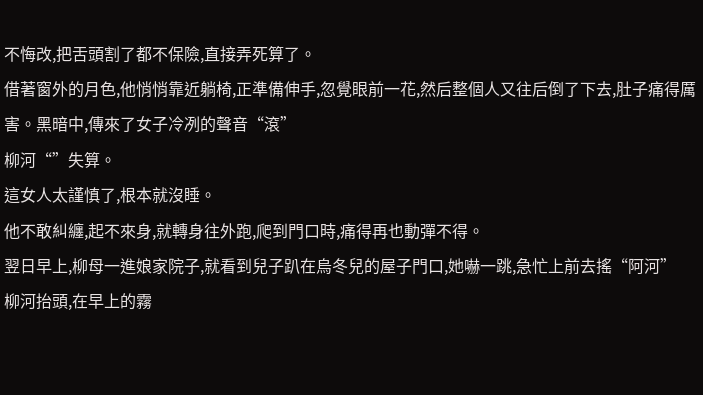不悔改,把舌頭割了都不保險,直接弄死算了。
借著窗外的月色,他悄悄靠近躺椅,正準備伸手,忽覺眼前一花,然后整個人又往后倒了下去,肚子痛得厲害。黑暗中,傳來了女子冷冽的聲音“滾”
柳河“”失算。
這女人太謹慎了,根本就沒睡。
他不敢糾纏,起不來身,就轉身往外跑,爬到門口時,痛得再也動彈不得。
翌日早上,柳母一進娘家院子,就看到兒子趴在烏冬兒的屋子門口,她嚇一跳,急忙上前去搖“阿河”
柳河抬頭,在早上的霧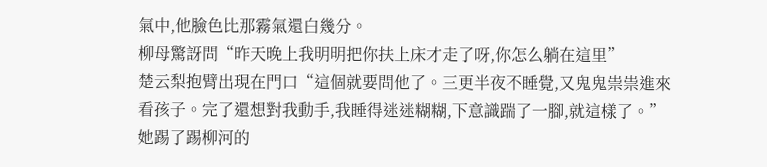氣中,他臉色比那霧氣還白幾分。
柳母驚訝問“昨天晚上我明明把你扶上床才走了呀,你怎么躺在這里”
楚云梨抱臂出現在門口“這個就要問他了。三更半夜不睡覺,又鬼鬼祟祟進來看孩子。完了還想對我動手,我睡得迷迷糊糊,下意識踹了一腳,就這樣了。”
她踢了踢柳河的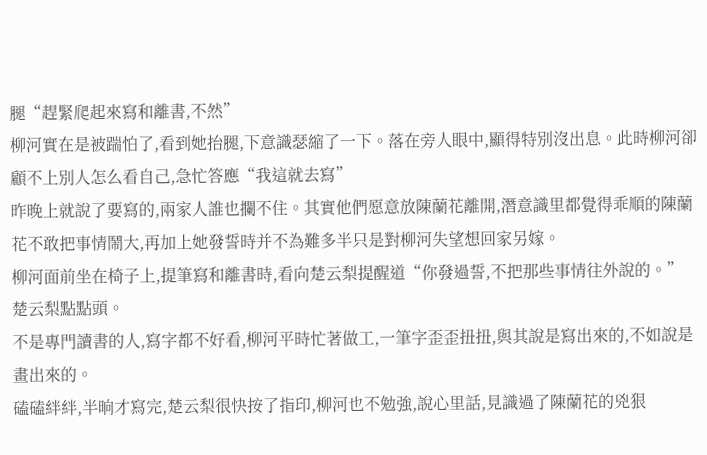腿“趕緊爬起來寫和離書,不然”
柳河實在是被踹怕了,看到她抬腿,下意識瑟縮了一下。落在旁人眼中,顯得特別沒出息。此時柳河卻顧不上別人怎么看自己,急忙答應“我這就去寫”
昨晚上就說了要寫的,兩家人誰也攔不住。其實他們愿意放陳蘭花離開,潛意識里都覺得乖順的陳蘭花不敢把事情鬧大,再加上她發誓時并不為難多半只是對柳河失望想回家另嫁。
柳河面前坐在椅子上,提筆寫和離書時,看向楚云梨提醒道“你發過誓,不把那些事情往外說的。”
楚云梨點點頭。
不是專門讀書的人,寫字都不好看,柳河平時忙著做工,一筆字歪歪扭扭,與其說是寫出來的,不如說是畫出來的。
磕磕絆絆,半晌才寫完,楚云梨很快按了指印,柳河也不勉強,說心里話,見識過了陳蘭花的兇狠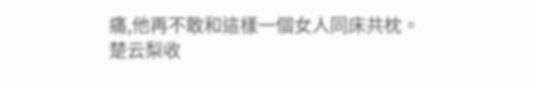痛,他再不敢和這樣一個女人同床共枕。
楚云梨收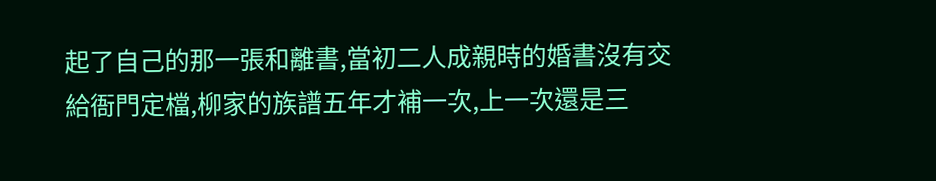起了自己的那一張和離書,當初二人成親時的婚書沒有交給衙門定檔,柳家的族譜五年才補一次,上一次還是三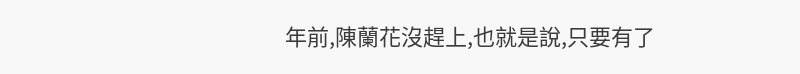年前,陳蘭花沒趕上,也就是說,只要有了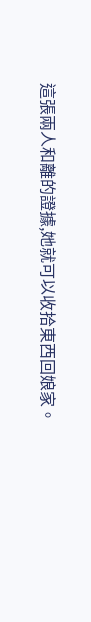這張兩人和離的證據,她就可以收拾東西回娘家。